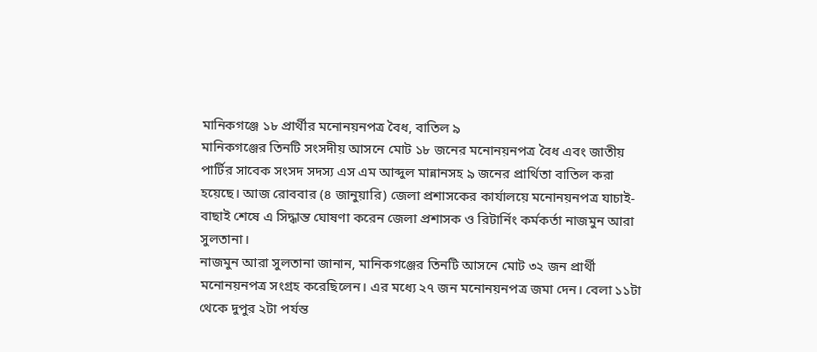মানিকগঞ্জে ১৮ প্রার্থীর মনোনয়নপত্র বৈধ, বাতিল ৯
মানিকগঞ্জের তিনটি সংসদীয় আসনে মোট ১৮ জনের মনোনয়নপত্র বৈধ এবং জাতীয় পার্টির সাবেক সংসদ সদস্য এস এম আব্দুল মান্নানসহ ৯ জনের প্রার্থিতা বাতিল করা হয়েছে। আজ রোববার (৪ জানুয়ারি) জেলা প্রশাসকের কার্যালয়ে মনোনয়নপত্র যাচাই-বাছাই শেষে এ সিদ্ধান্ত ঘোষণা করেন জেলা প্রশাসক ও রিটার্নিং কর্মকর্তা নাজমুন আরা সুলতানা।
নাজমুন আরা সুলতানা জানান, মানিকগঞ্জের তিনটি আসনে মোট ৩২ জন প্রার্থী মনোনয়নপত্র সংগ্রহ করেছিলেন। এর মধ্যে ২৭ জন মনোনয়নপত্র জমা দেন। বেলা ১১টা থেকে দুপুর ২টা পর্যন্ত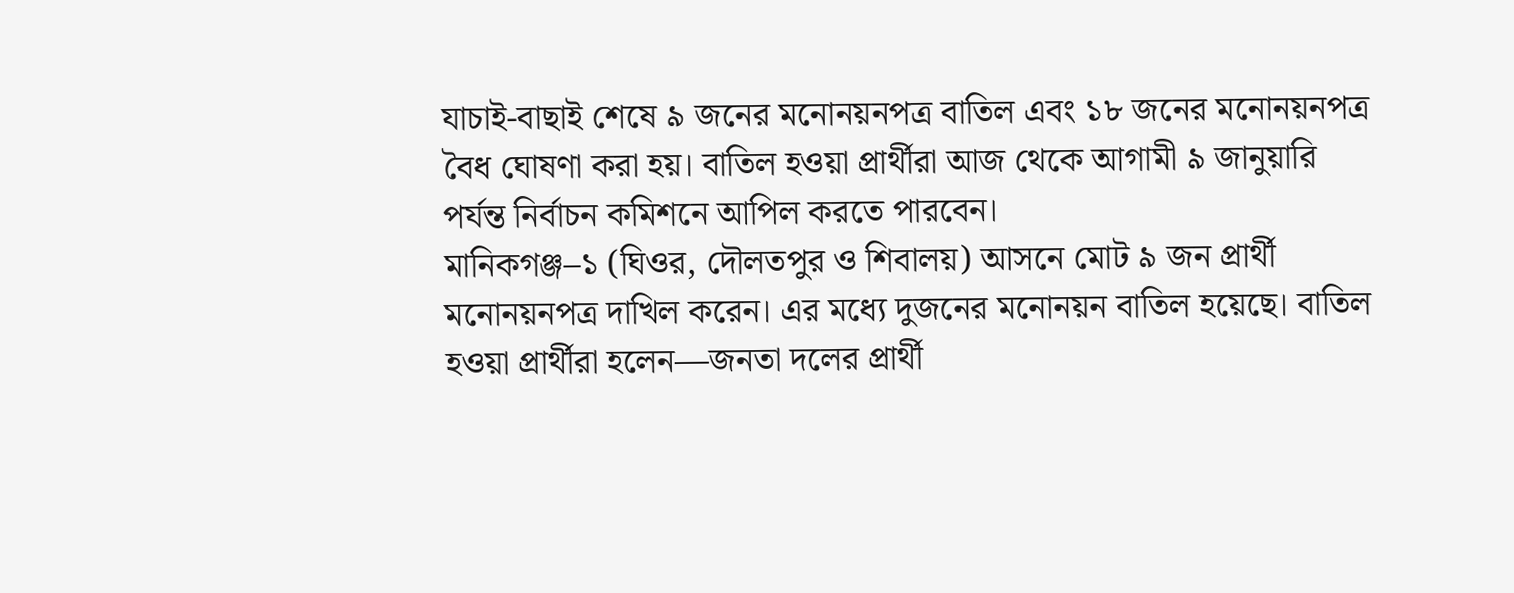যাচাই-বাছাই শেষে ৯ জনের মনোনয়নপত্র বাতিল এবং ১৮ জনের মনোনয়নপত্র বৈধ ঘোষণা করা হয়। বাতিল হওয়া প্রার্থীরা আজ থেকে আগামী ৯ জানুয়ারি পর্যন্ত নির্বাচন কমিশনে আপিল করতে পারবেন।
মানিকগঞ্জ–১ (ঘিওর, দৌলতপুর ও শিবালয়) আসনে মোট ৯ জন প্রার্থী মনোনয়নপত্র দাখিল করেন। এর মধ্যে দুজনের মনোনয়ন বাতিল হয়েছে। বাতিল হওয়া প্রার্থীরা হলেন—জনতা দলের প্রার্থী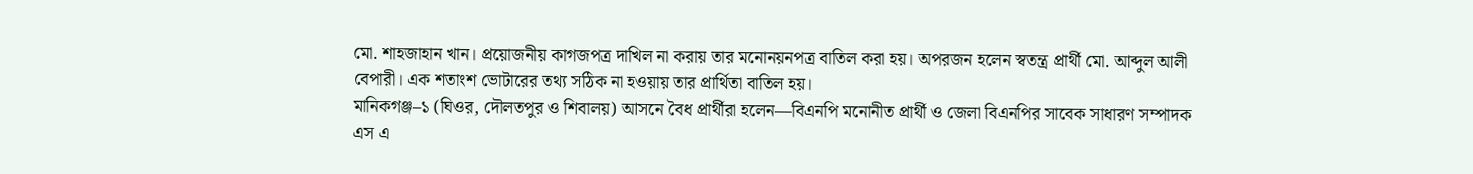মো. শাহজাহান খান। প্রয়োজনীয় কাগজপত্র দাখিল না করায় তার মনোনয়নপত্র বাতিল করা হয়। অপরজন হলেন স্বতন্ত্র প্রার্থী মো. আব্দুল আলী বেপারী। এক শতাংশ ভোটারের তথ্য সঠিক না হওয়ায় তার প্রার্থিতা বাতিল হয়।
মানিকগঞ্জ–১ (ঘিওর, দৌলতপুর ও শিবালয়) আসনে বৈধ প্রার্থীরা হলেন—বিএনপি মনোনীত প্রার্থী ও জেলা বিএনপির সাবেক সাধারণ সম্পাদক এস এ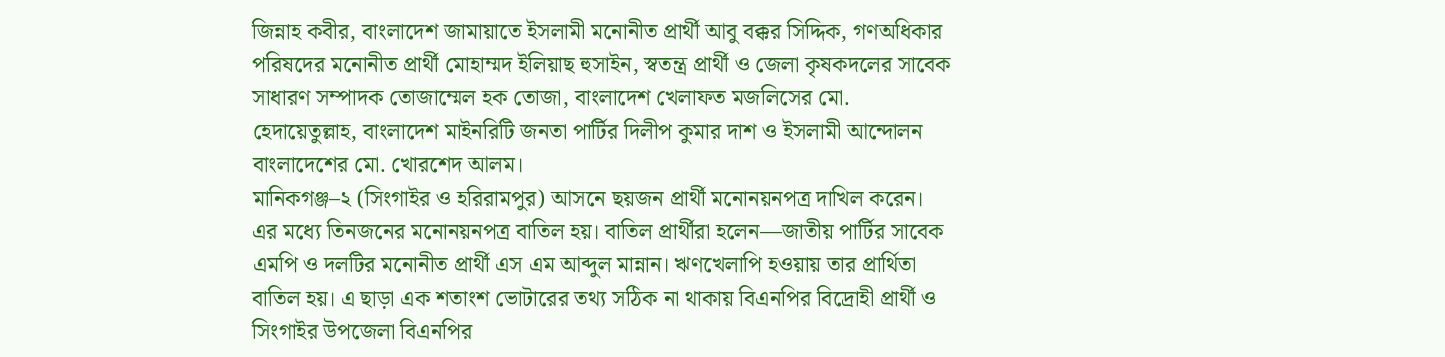জিন্নাহ কবীর, বাংলাদেশ জামায়াতে ইসলামী মনোনীত প্রার্থী আবু বক্কর সিদ্দিক, গণঅধিকার পরিষদের মনোনীত প্রার্থী মোহাম্মদ ইলিয়াছ হুসাইন, স্বতন্ত্র প্রার্থী ও জেলা কৃষকদলের সাবেক সাধারণ সম্পাদক তোজাম্মেল হক তোজা, বাংলাদেশ খেলাফত মজলিসের মো. হেদায়েতুল্লাহ, বাংলাদেশ মাইনরিটি জনতা পার্টির দিলীপ কুমার দাশ ও ইসলামী আন্দোলন বাংলাদেশের মো. খোরশেদ আলম।
মানিকগঞ্জ–২ (সিংগাইর ও হরিরামপুর) আসনে ছয়জন প্রার্থী মনোনয়নপত্র দাখিল করেন। এর মধ্যে তিনজনের মনোনয়নপত্র বাতিল হয়। বাতিল প্রার্থীরা হলেন—জাতীয় পার্টির সাবেক এমপি ও দলটির মনোনীত প্রার্থী এস এম আব্দুল মান্নান। ঋণখেলাপি হওয়ায় তার প্রার্থিতা বাতিল হয়। এ ছাড়া এক শতাংশ ভোটারের তথ্য সঠিক না থাকায় বিএনপির বিদ্রোহী প্রার্থী ও সিংগাইর উপজেলা বিএনপির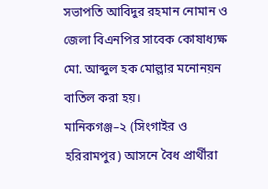সভাপতি আবিদুর রহমান নোমান ও জেলা বিএনপির সাবেক কোষাধ্যক্ষ মো. আব্দুল হক মোল্লার মনোনয়ন বাতিল করা হয়।
মানিকগঞ্জ–২ (সিংগাইর ও হরিরামপুর) আসনে বৈধ প্রার্থীরা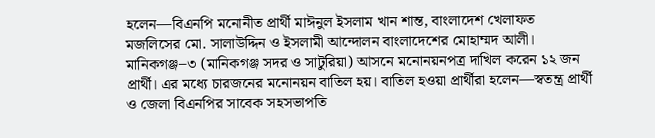হলেন—বিএনপি মনোনীত প্রার্থী মাঈনুল ইসলাম খান শান্ত, বাংলাদেশ খেলাফত মজলিসের মো. সালাউদ্দিন ও ইসলামী আন্দোলন বাংলাদেশের মোহাম্মদ আলী।
মানিকগঞ্জ–৩ (মানিকগঞ্জ সদর ও সাটুরিয়া) আসনে মনোনয়নপত্র দাখিল করেন ১২ জন প্রার্থী। এর মধ্যে চারজনের মনোনয়ন বাতিল হয়। বাতিল হওয়া প্রার্থীরা হলেন—স্বতন্ত্র প্রার্থী ও জেলা বিএনপির সাবেক সহসভাপতি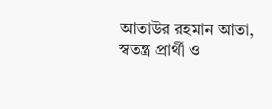আতাউর রহমান আতা, স্বতন্ত্র প্রার্থী ও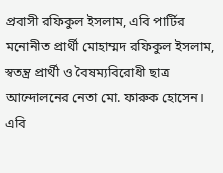প্রবাসী রফিকুল ইসলাম, এবি পার্টির মনোনীত প্রার্থী মোহাম্মদ রফিকুল ইসলাম, স্বতন্ত্র প্রার্থী ও বৈষম্যবিরোধী ছাত্র আন্দোলনের নেতা মো. ফারুক হোসেন। এবি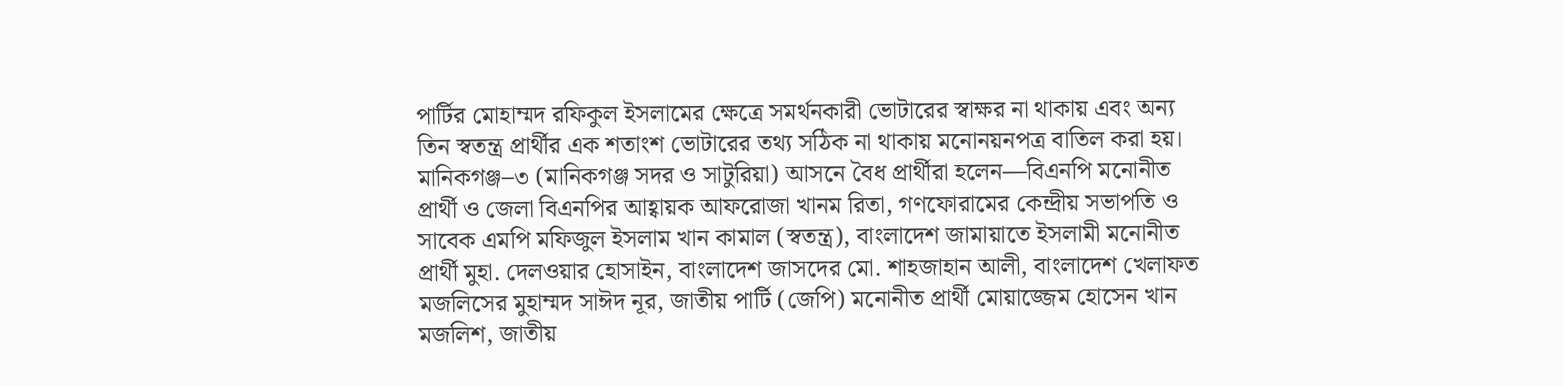পার্টির মোহাম্মদ রফিকুল ইসলামের ক্ষেত্রে সমর্থনকারী ভোটারের স্বাক্ষর না থাকায় এবং অন্য তিন স্বতন্ত্র প্রার্থীর এক শতাংশ ভোটারের তথ্য সঠিক না থাকায় মনোনয়নপত্র বাতিল করা হয়।
মানিকগঞ্জ–৩ (মানিকগঞ্জ সদর ও সাটুরিয়া) আসনে বৈধ প্রার্থীরা হলেন—বিএনপি মনোনীত প্রার্থী ও জেলা বিএনপির আহ্বায়ক আফরোজা খানম রিতা, গণফোরামের কেন্দ্রীয় সভাপতি ও সাবেক এমপি মফিজুল ইসলাম খান কামাল (স্বতন্ত্র), বাংলাদেশ জামায়াতে ইসলামী মনোনীত প্রার্থী মুহা. দেলওয়ার হোসাইন, বাংলাদেশ জাসদের মো. শাহজাহান আলী, বাংলাদেশ খেলাফত মজলিসের মুহাম্মদ সাঈদ নূর, জাতীয় পার্টি (জেপি) মনোনীত প্রার্থী মোয়াজ্জেম হোসেন খান মজলিশ, জাতীয়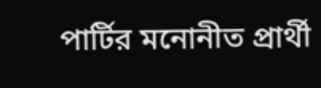পার্টির মনোনীত প্রার্থী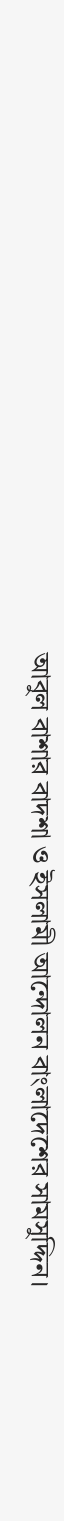আবুল বাশার বাদশা ও ইসলামী আন্দোলন বাংলাদেশের সামসুদ্দিন।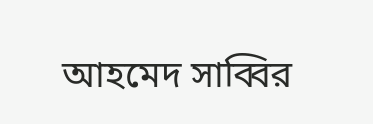আহমেদ সাব্বির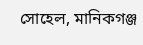সোহেল, মানিকগঞ্জ